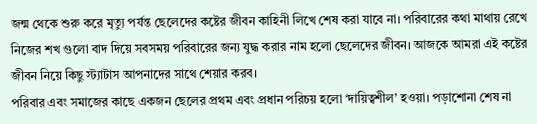জন্ম থেকে শুরু করে মৃত্যু পর্যন্ত ছেলেদের কষ্টের জীবন কাহিনী লিখে শেষ করা যাবে না। পরিবারের কথা মাথায় রেখে নিজের শখ গুলো বাদ দিয়ে সবসময় পরিবারের জন্য যুদ্ধ করার নাম হলো ছেলেদের জীবন। আজকে আমরা এই কষ্টের জীবন নিয়ে কিছু স্ট্যাটাস আপনাদের সাথে শেয়ার করব।
পরিবার এবং সমাজের কাছে একজন ছেলের প্রথম এবং প্রধান পরিচয় হলো ‘দায়িত্বশীল’ হওয়া। পড়াশোনা শেষ না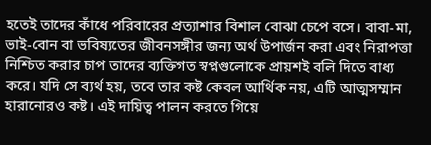হতেই তাদের কাঁধে পরিবারের প্রত্যাশার বিশাল বোঝা চেপে বসে। বাবা-মা, ভাই-বোন বা ভবিষ্যতের জীবনসঙ্গীর জন্য অর্থ উপার্জন করা এবং নিরাপত্তা নিশ্চিত করার চাপ তাদের ব্যক্তিগত স্বপ্নগুলোকে প্রায়শই বলি দিতে বাধ্য করে। যদি সে ব্যর্থ হয়, তবে তার কষ্ট কেবল আর্থিক নয়, এটি আত্মসম্মান হারানোরও কষ্ট। এই দায়িত্ব পালন করতে গিয়ে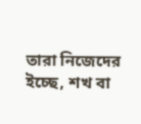তারা নিজেদের ইচ্ছে, শখ বা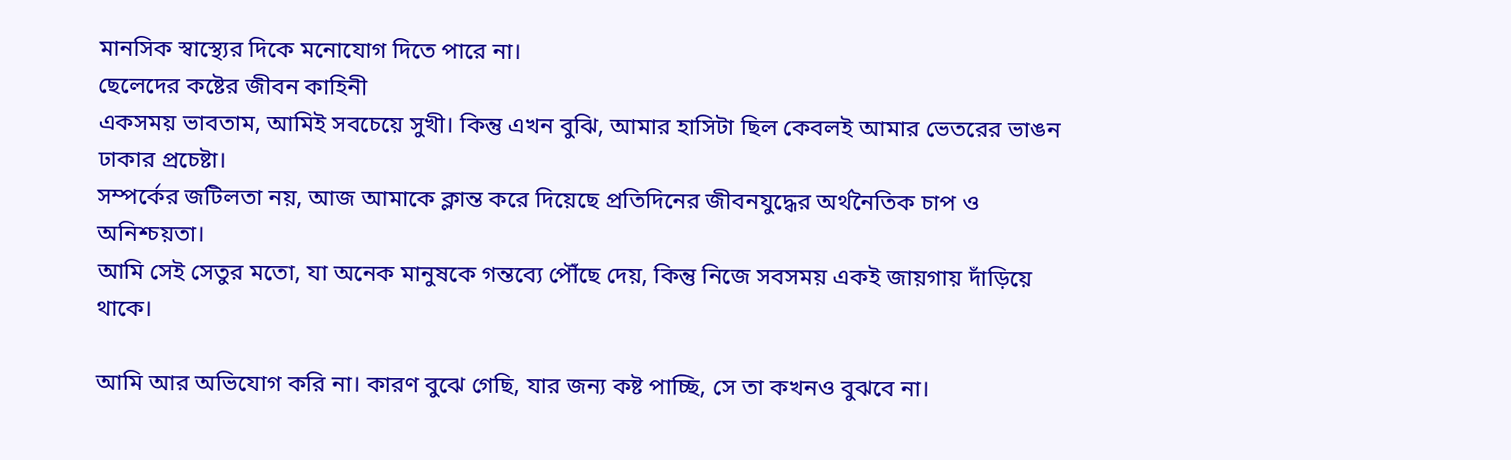মানসিক স্বাস্থ্যের দিকে মনোযোগ দিতে পারে না।
ছেলেদের কষ্টের জীবন কাহিনী
একসময় ভাবতাম, আমিই সবচেয়ে সুখী। কিন্তু এখন বুঝি, আমার হাসিটা ছিল কেবলই আমার ভেতরের ভাঙন ঢাকার প্রচেষ্টা।
সম্পর্কের জটিলতা নয়, আজ আমাকে ক্লান্ত করে দিয়েছে প্রতিদিনের জীবনযুদ্ধের অর্থনৈতিক চাপ ও অনিশ্চয়তা।
আমি সেই সেতুর মতো, যা অনেক মানুষকে গন্তব্যে পৌঁছে দেয়, কিন্তু নিজে সবসময় একই জায়গায় দাঁড়িয়ে থাকে।

আমি আর অভিযোগ করি না। কারণ বুঝে গেছি, যার জন্য কষ্ট পাচ্ছি, সে তা কখনও বুঝবে না।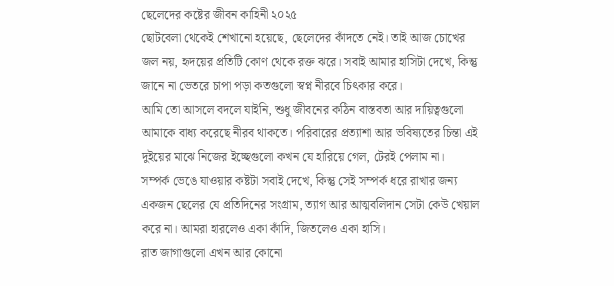ছেলেদের কষ্টের জীবন কাহিনী ২০২৫
ছোটবেলা থেকেই শেখানো হয়েছে, ছেলেদের কাঁদতে নেই। তাই আজ চোখের জল নয়, হৃদয়ের প্রতিটি কোণ থেকে রক্ত ঝরে। সবাই আমার হাসিটা দেখে, কিন্তু জানে না ভেতরে চাপা পড়া কতগুলো স্বপ্ন নীরবে চিৎকার করে।
আমি তো আসলে বদলে যাইনি, শুধু জীবনের কঠিন বাস্তবতা আর দায়িত্বগুলো আমাকে বাধ্য করেছে নীরব থাকতে। পরিবারের প্রত্যাশা আর ভবিষ্যতের চিন্তা এই দুইয়ের মাঝে নিজের ইচ্ছেগুলো কখন যে হারিয়ে গেল, টেরই পেলাম না।
সম্পর্ক ভেঙে যাওয়ার কষ্টটা সবাই দেখে, কিন্তু সেই সম্পর্ক ধরে রাখার জন্য একজন ছেলের যে প্রতিদিনের সংগ্রাম, ত্যাগ আর আত্মবলিদান সেটা কেউ খেয়াল করে না। আমরা হারলেও একা কাঁদি, জিতলেও একা হাসি।
রাত জাগাগুলো এখন আর কোনো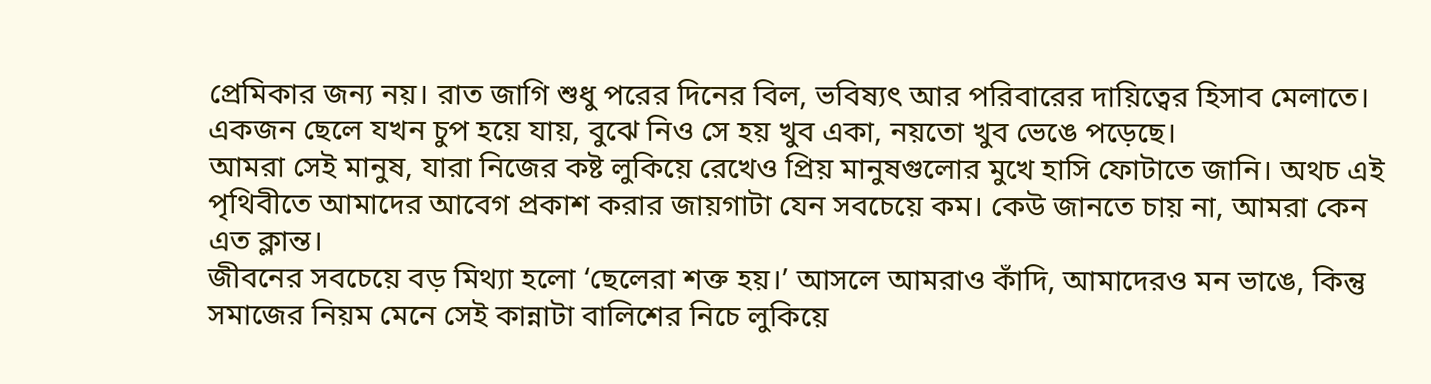প্রেমিকার জন্য নয়। রাত জাগি শুধু পরের দিনের বিল, ভবিষ্যৎ আর পরিবারের দায়িত্বের হিসাব মেলাতে। একজন ছেলে যখন চুপ হয়ে যায়, বুঝে নিও সে হয় খুব একা, নয়তো খুব ভেঙে পড়েছে।
আমরা সেই মানুষ, যারা নিজের কষ্ট লুকিয়ে রেখেও প্রিয় মানুষগুলোর মুখে হাসি ফোটাতে জানি। অথচ এই পৃথিবীতে আমাদের আবেগ প্রকাশ করার জায়গাটা যেন সবচেয়ে কম। কেউ জানতে চায় না, আমরা কেন এত ক্লান্ত।
জীবনের সবচেয়ে বড় মিথ্যা হলো ‘ছেলেরা শক্ত হয়।’ আসলে আমরাও কাঁদি, আমাদেরও মন ভাঙে, কিন্তু সমাজের নিয়ম মেনে সেই কান্নাটা বালিশের নিচে লুকিয়ে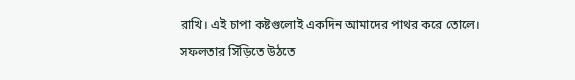রাখি। এই চাপা কষ্টগুলোই একদিন আমাদের পাথর করে তোলে।
সফলতার সিঁড়িতে উঠতে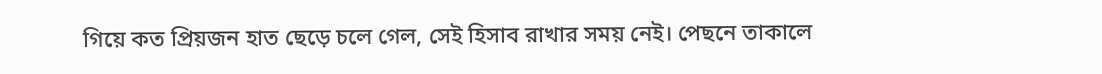গিয়ে কত প্রিয়জন হাত ছেড়ে চলে গেল, সেই হিসাব রাখার সময় নেই। পেছনে তাকালে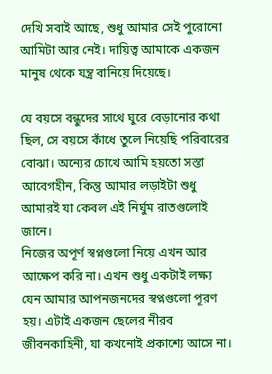দেখি সবাই আছে, শুধু আমার সেই পুরোনো আমিটা আর নেই। দায়িত্ব আমাকে একজন মানুষ থেকে যন্ত্র বানিয়ে দিয়েছে।

যে বয়সে বন্ধুদের সাথে ঘুরে বেড়ানোর কথা ছিল, সে বয়সে কাঁধে তুলে নিয়েছি পরিবারের বোঝা। অন্যের চোখে আমি হয়তো সস্তা আবেগহীন, কিন্তু আমার লড়াইটা শুধু আমারই যা কেবল এই নির্ঘুম রাতগুলোই জানে।
নিজের অপূর্ণ স্বপ্নগুলো নিয়ে এখন আর আক্ষেপ করি না। এখন শুধু একটাই লক্ষ্য যেন আমার আপনজনদের স্বপ্নগুলো পূরণ হয়। এটাই একজন ছেলের নীরব জীবনকাহিনী, যা কখনোই প্রকাশ্যে আসে না।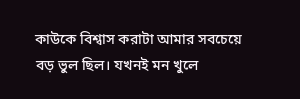কাউকে বিশ্বাস করাটা আমার সবচেয়ে বড় ভুল ছিল। যখনই মন খুলে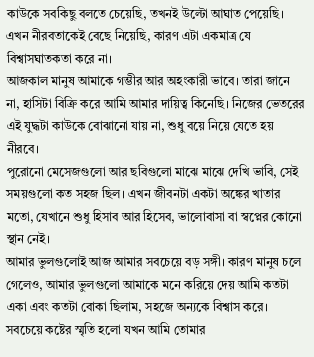কাউকে সবকিছু বলতে চেয়েছি, তখনই উল্টো আঘাত পেয়েছি। এখন নীরবতাকেই বেছে নিয়েছি, কারণ এটা একমাত্র যে বিশ্বাসঘাতকতা করে না।
আজকাল মানুষ আমাকে গম্ভীর আর অহংকারী ভাবে। তারা জানে না, হাসিটা বিক্রি করে আমি আমার দায়িত্ব কিনেছি। নিজের ভেতরের এই যুদ্ধটা কাউকে বোঝানো যায় না, শুধু বয়ে নিয়ে যেতে হয় নীরবে।
পুরোনো মেসেজগুলো আর ছবিগুলো মাঝে মাঝে দেখি ভাবি, সেই সময়গুলো কত সহজ ছিল। এখন জীবনটা একটা অঙ্কের খাতার মতো, যেখানে শুধু হিসাব আর হিসেব, ভালোবাসা বা স্বপ্নের কোনো স্থান নেই।
আমার ভুলগুলোই আজ আমার সবচেয়ে বড় সঙ্গী। কারণ মানুষ চলে গেলেও, আমার ভুলগুলো আমাকে মনে করিয়ে দেয় আমি কতটা একা এবং কতটা বোকা ছিলাম, সহজে অন্যকে বিশ্বাস করে।
সবচেয়ে কষ্টের স্মৃতি হলো যখন আমি তোমার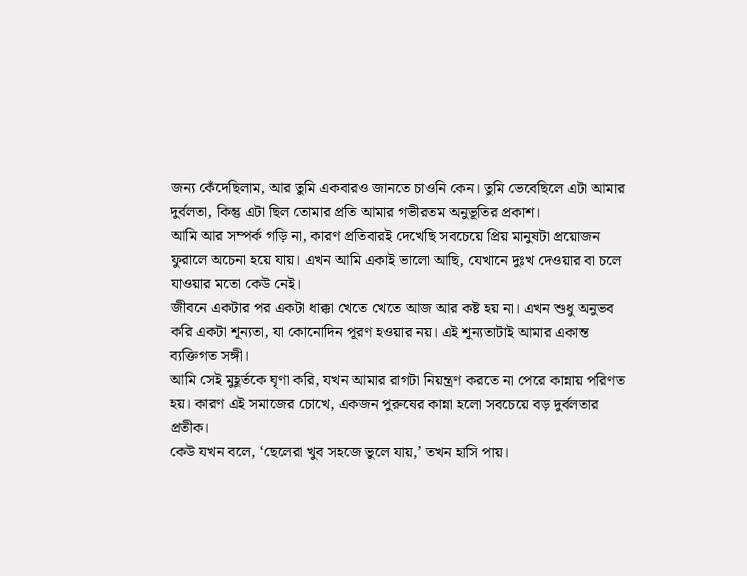জন্য কেঁদেছিলাম, আর তুমি একবারও জানতে চাওনি কেন। তুমি ভেবেছিলে এটা আমার দুর্বলতা, কিন্তু এটা ছিল তোমার প্রতি আমার গভীরতম অনুভূতির প্রকাশ।
আমি আর সম্পর্ক গড়ি না, কারণ প্রতিবারই দেখেছি সবচেয়ে প্রিয় মানুষটা প্রয়োজন ফুরালে অচেনা হয়ে যায়। এখন আমি একাই ভালো আছি, যেখানে দুঃখ দেওয়ার বা চলে যাওয়ার মতো কেউ নেই।
জীবনে একটার পর একটা ধাক্কা খেতে খেতে আজ আর কষ্ট হয় না। এখন শুধু অনুভব করি একটা শূন্যতা, যা কোনোদিন পূরণ হওয়ার নয়। এই শূন্যতাটাই আমার একান্ত ব্যক্তিগত সঙ্গী।
আমি সেই মুহূর্তকে ঘৃণা করি, যখন আমার রাগটা নিয়ন্ত্রণ করতে না পেরে কান্নায় পরিণত হয়। কারণ এই সমাজের চোখে, একজন পুরুষের কান্না হলো সবচেয়ে বড় দুর্বলতার প্রতীক।
কেউ যখন বলে, ‘ছেলেরা খুব সহজে ভুলে যায়,’ তখন হাসি পায়।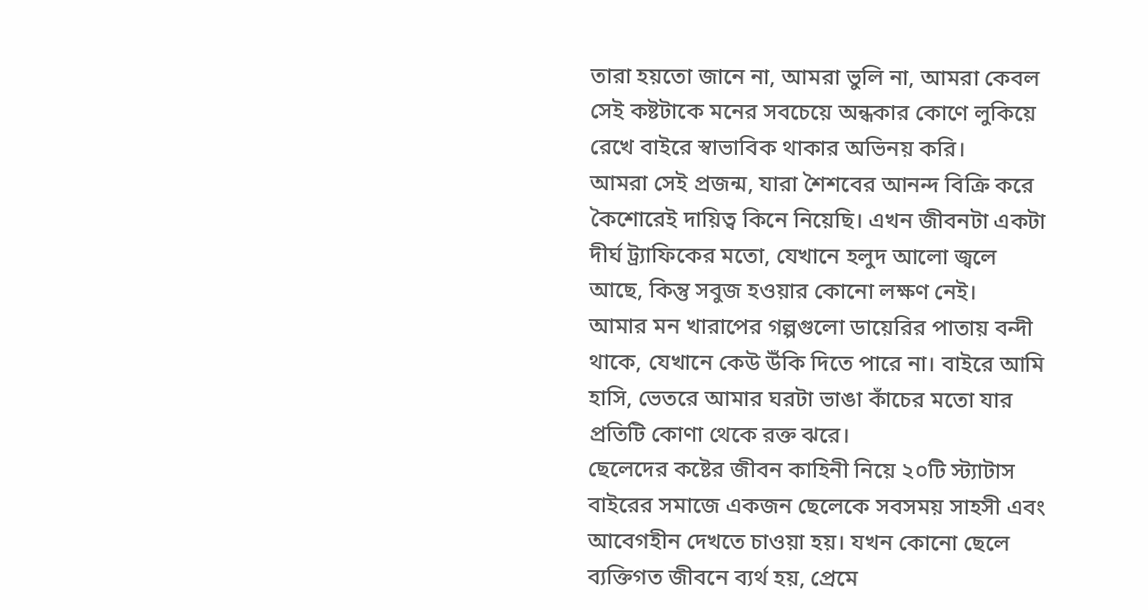তারা হয়তো জানে না, আমরা ভুলি না, আমরা কেবল সেই কষ্টটাকে মনের সবচেয়ে অন্ধকার কোণে লুকিয়ে রেখে বাইরে স্বাভাবিক থাকার অভিনয় করি।
আমরা সেই প্রজন্ম, যারা শৈশবের আনন্দ বিক্রি করে কৈশোরেই দায়িত্ব কিনে নিয়েছি। এখন জীবনটা একটা দীর্ঘ ট্র্যাফিকের মতো, যেখানে হলুদ আলো জ্বলে আছে, কিন্তু সবুজ হওয়ার কোনো লক্ষণ নেই।
আমার মন খারাপের গল্পগুলো ডায়েরির পাতায় বন্দী থাকে, যেখানে কেউ উঁকি দিতে পারে না। বাইরে আমি হাসি, ভেতরে আমার ঘরটা ভাঙা কাঁচের মতো যার প্রতিটি কোণা থেকে রক্ত ঝরে।
ছেলেদের কষ্টের জীবন কাহিনী নিয়ে ২০টি স্ট্যাটাস
বাইরের সমাজে একজন ছেলেকে সবসময় সাহসী এবং আবেগহীন দেখতে চাওয়া হয়। যখন কোনো ছেলে ব্যক্তিগত জীবনে ব্যর্থ হয়, প্রেমে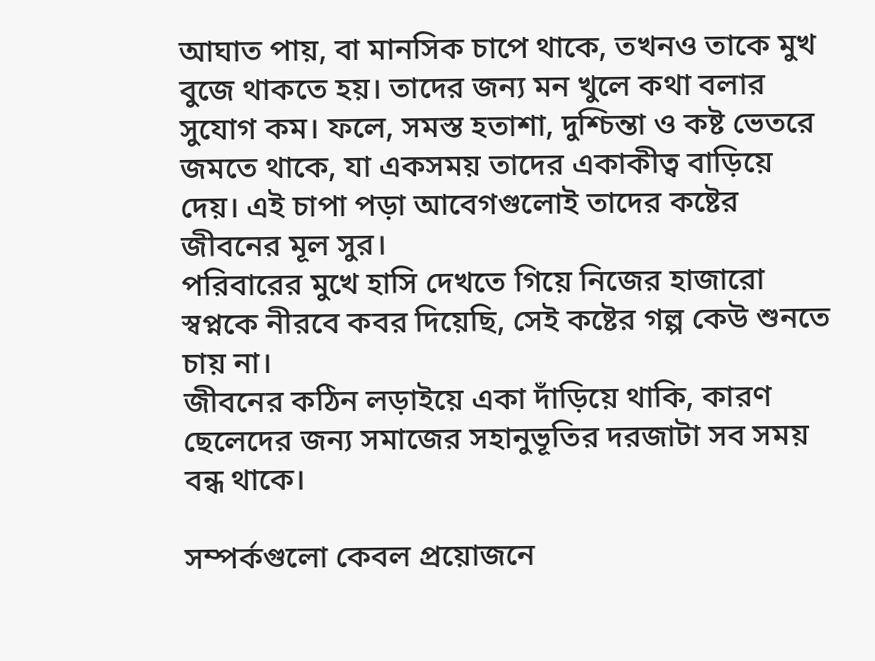আঘাত পায়, বা মানসিক চাপে থাকে, তখনও তাকে মুখ বুজে থাকতে হয়। তাদের জন্য মন খুলে কথা বলার সুযোগ কম। ফলে, সমস্ত হতাশা, দুশ্চিন্তা ও কষ্ট ভেতরে জমতে থাকে, যা একসময় তাদের একাকীত্ব বাড়িয়ে দেয়। এই চাপা পড়া আবেগগুলোই তাদের কষ্টের জীবনের মূল সুর।
পরিবারের মুখে হাসি দেখতে গিয়ে নিজের হাজারো স্বপ্নকে নীরবে কবর দিয়েছি, সেই কষ্টের গল্প কেউ শুনতে চায় না।
জীবনের কঠিন লড়াইয়ে একা দাঁড়িয়ে থাকি, কারণ ছেলেদের জন্য সমাজের সহানুভূতির দরজাটা সব সময় বন্ধ থাকে।

সম্পর্কগুলো কেবল প্রয়োজনে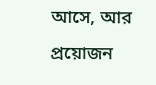আসে, আর প্রয়োজন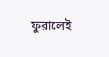ফুরালেই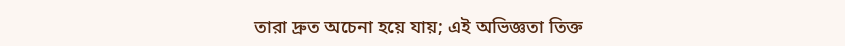তারা দ্রুত অচেনা হয়ে যায়; এই অভিজ্ঞতা তিক্ত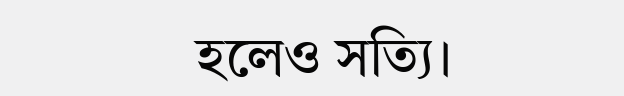হলেও সত্যি।